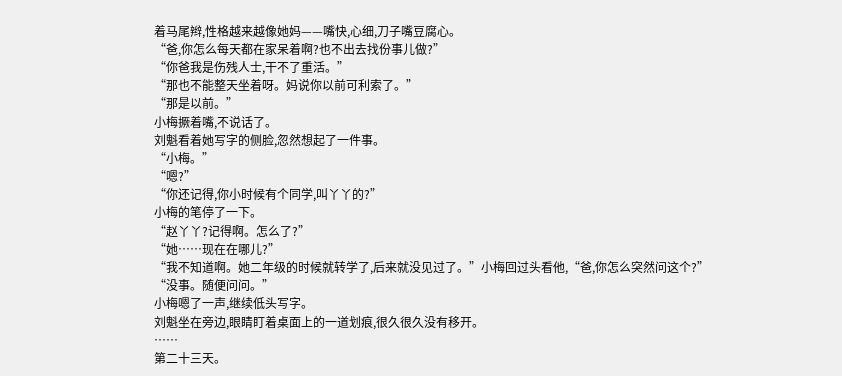着马尾辫,性格越来越像她妈——嘴快,心细,刀子嘴豆腐心。
“爸,你怎么每天都在家呆着啊?也不出去找份事儿做?”
“你爸我是伤残人士,干不了重活。”
“那也不能整天坐着呀。妈说你以前可利索了。”
“那是以前。”
小梅撅着嘴,不说话了。
刘魁看着她写字的侧脸,忽然想起了一件事。
“小梅。”
“嗯?”
“你还记得,你小时候有个同学,叫丫丫的?”
小梅的笔停了一下。
“赵丫丫?记得啊。怎么了?”
“她……现在在哪儿?”
“我不知道啊。她二年级的时候就转学了,后来就没见过了。”小梅回过头看他,“爸,你怎么突然问这个?”
“没事。随便问问。”
小梅嗯了一声,继续低头写字。
刘魁坐在旁边,眼睛盯着桌面上的一道划痕,很久很久没有移开。
……
第二十三天。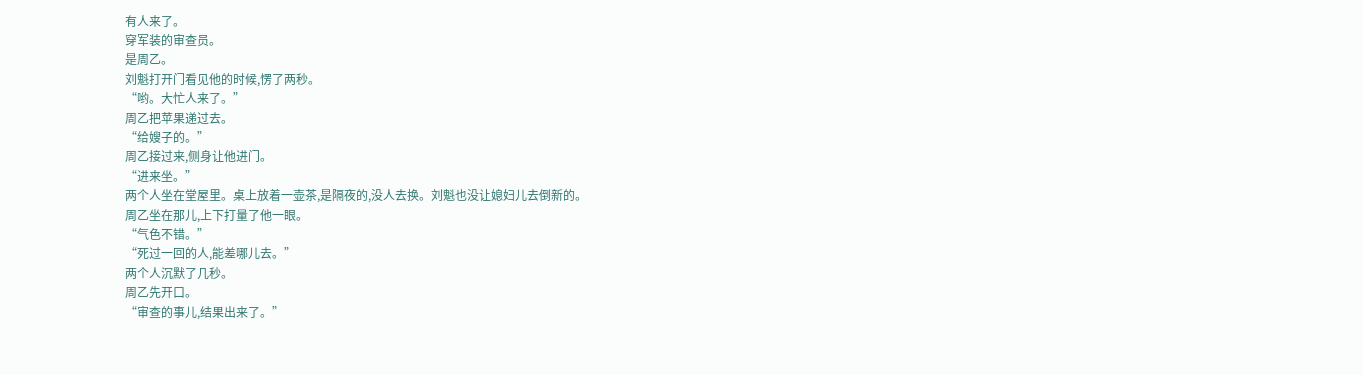有人来了。
穿军装的审查员。
是周乙。
刘魁打开门看见他的时候,愣了两秒。
“哟。大忙人来了。”
周乙把苹果递过去。
“给嫂子的。”
周乙接过来,侧身让他进门。
“进来坐。”
两个人坐在堂屋里。桌上放着一壶茶,是隔夜的,没人去换。刘魁也没让媳妇儿去倒新的。
周乙坐在那儿,上下打量了他一眼。
“气色不错。”
“死过一回的人,能差哪儿去。”
两个人沉默了几秒。
周乙先开口。
“审查的事儿,结果出来了。”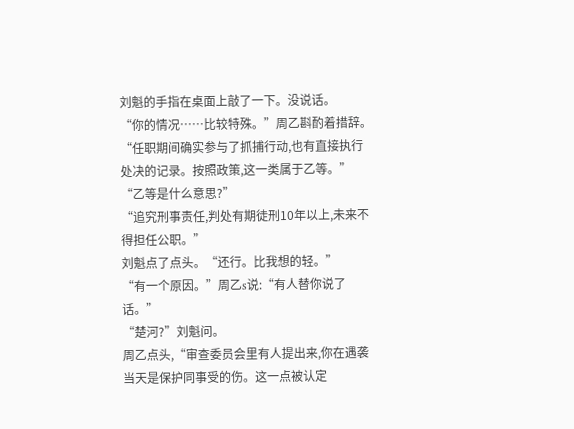刘魁的手指在桌面上敲了一下。没说话。
“你的情况……比较特殊。”周乙斟酌着措辞。“任职期间确实参与了抓捕行动,也有直接执行处决的记录。按照政策,这一类属于乙等。”
“乙等是什么意思?”
“追究刑事责任,判处有期徒刑10年以上,未来不得担任公职。”
刘魁点了点头。“还行。比我想的轻。”
“有一个原因。”周乙s说:“有人替你说了话。”
“楚河?”刘魁问。
周乙点头,“审查委员会里有人提出来,你在遇袭当天是保护同事受的伤。这一点被认定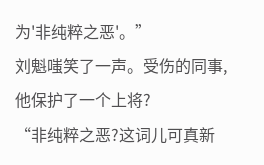为'非纯粹之恶'。”
刘魁嗤笑了一声。受伤的同事,他保护了一个上将?
“非纯粹之恶?这词儿可真新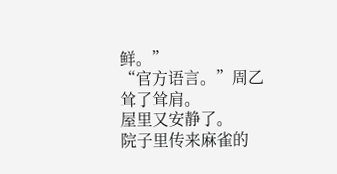鲜。”
“官方语言。”周乙耸了耸肩。
屋里又安静了。
院子里传来麻雀的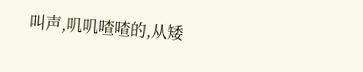叫声,叽叽喳喳的,从矮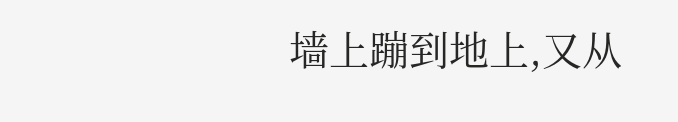墙上蹦到地上,又从